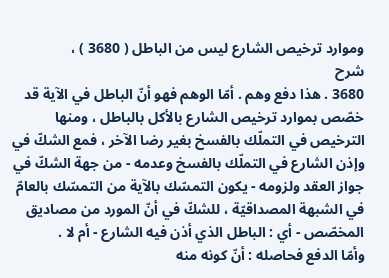وموارد ترخيص الشارع ليس من الباطل ( 3680 ) ،
شرح
3680 . هذا دفع وهم . أمّا الوهم فهو أنّ الباطل في الآية قد خصّص بموارد ترخيص الشارع بالأكل بالباطل ، ومنها الترخيص في التملّك بالفسخ بغير رضا الآخر ، فمع الشكّ في وإذن الشارع في التملّك بالفسخ وعدمه - من جهة الشكّ في جواز العقد ولزومه - يكون التمسّك بالآية من التمسّك بالعامّ في الشبهة المصداقيّة ، للشكّ في أنّ المورد من مصاديق المخصّص - أي : الباطل الذي أذن فيه الشارع - أم لا .
وأمّا الدفع فحاصله : أنّ كونه منه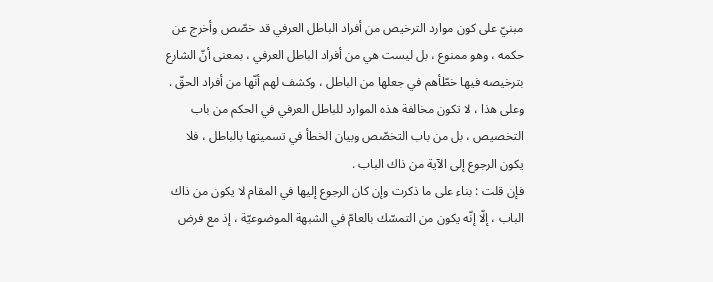مبنيّ على كون موارد الترخيص من أفراد الباطل العرفي قد خصّص وأخرج عن حكمه ، وهو ممنوع ، بل ليست هي من أفراد الباطل العرفي ، بمعنى أنّ الشارع بترخيصه فيها خطّأهم في جعلها من الباطل ، وكشف لهم أنّها من أفراد الحقّ .
وعلى هذا ، لا تكون مخالفة هذه الموارد للباطل العرفي في الحكم من باب التخصيص ، بل من باب التخصّص وبيان الخطأ في تسميتها بالباطل ، فلا يكون الرجوع إلى الآية من ذاك الباب .
فإن قلت : بناء على ما ذكرت وإن كان الرجوع إليها في المقام لا يكون من ذاك الباب ، إلّا إنّه يكون من التمسّك بالعامّ في الشبهة الموضوعيّة ، إذ مع فرض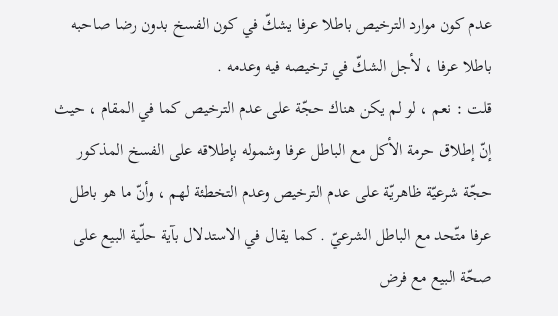عدم كون موارد الترخيص باطلا عرفا يشكّ في كون الفسخ بدون رضا صاحبه باطلا عرفا ، لأجل الشكّ في ترخيصه فيه وعدمه .
قلت : نعم ، لو لم يكن هناك حجّة على عدم الترخيص كما في المقام ، حيث إنّ إطلاق حرمة الأكل مع الباطل عرفا وشموله بإطلاقه على الفسخ المذكور حجّة شرعيّة ظاهريّة على عدم الترخيص وعدم التخطئة لهم ، وأنّ ما هو باطل عرفا متّحد مع الباطل الشرعيّ . كما يقال في الاستدلال بآية حلّية البيع على صحّة البيع مع فرض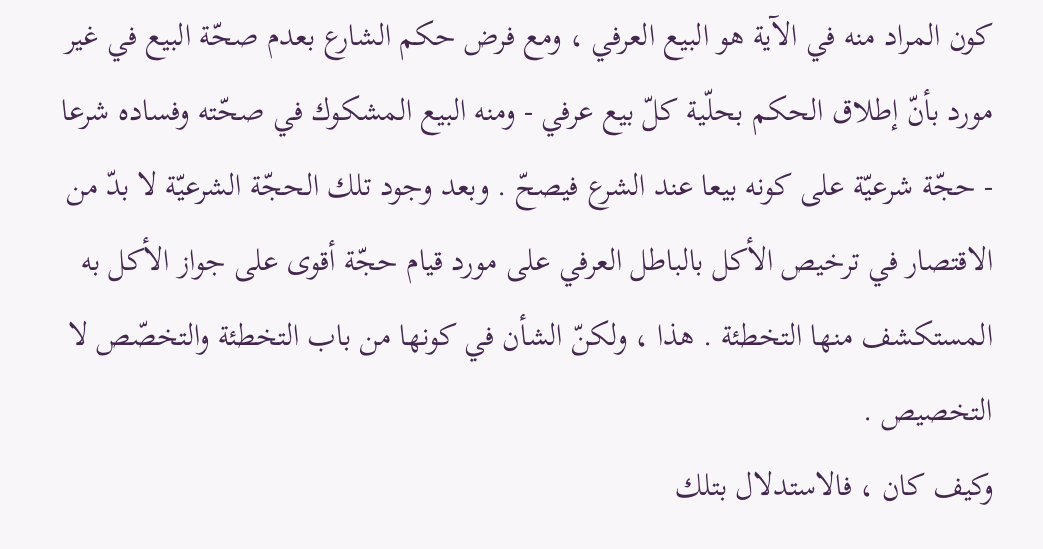كون المراد منه في الآية هو البيع العرفي ، ومع فرض حكم الشارع بعدم صحّة البيع في غير مورد بأنّ إطلاق الحكم بحلّية كلّ بيع عرفي - ومنه البيع المشكوك في صحّته وفساده شرعا - حجّة شرعيّة على كونه بيعا عند الشرع فيصحّ . وبعد وجود تلك الحجّة الشرعيّة لا بدّ من الاقتصار في ترخيص الأكل بالباطل العرفي على مورد قيام حجّة أقوى على جواز الأكل به المستكشف منها التخطئة . هذا ، ولكنّ الشأن في كونها من باب التخطئة والتخصّص لا التخصيص .
وكيف كان ، فالاستدلال بتلك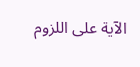الآية على اللزوم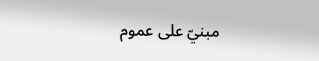مبنيّ على عموم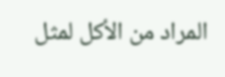المراد من الأكل لمثل